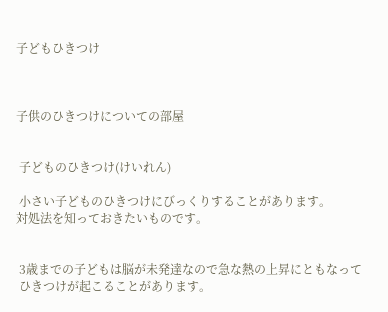子どもひきつけ



子供のひきつけについての部屋


 子どものひきつけ(けいれん)

 小さい子どものひきつけにびっくりすることがあります。
対処法を知っておきたいものです。


 3歳までの子どもは脳が未発達なので急な熱の上昇にともなって
 ひきつけが起こることがあります。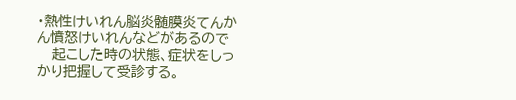・熱性けいれん脳炎髄膜炎てんかん憤怒けいれんなどがあるので
   起こした時の状態、症状をしっかり把握して受診する。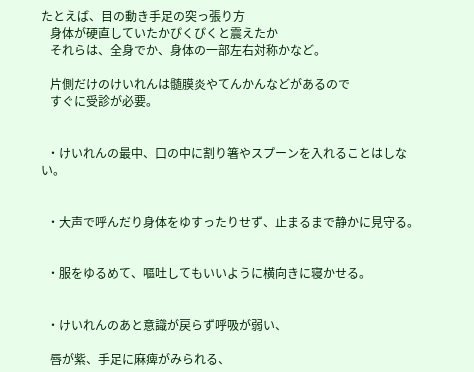たとえば、目の動き手足の突っ張り方
   身体が硬直していたかぴくぴくと震えたか
   それらは、全身でか、身体の一部左右対称かなど。

   片側だけのけいれんは髄膜炎やてんかんなどがあるので
   すぐに受診が必要。


  ・けいれんの最中、口の中に割り箸やスプーンを入れることはしない。


  ・大声で呼んだり身体をゆすったりせず、止まるまで静かに見守る。


  ・服をゆるめて、嘔吐してもいいように横向きに寝かせる。


  ・けいれんのあと意識が戻らず呼吸が弱い、

   唇が紫、手足に麻痺がみられる、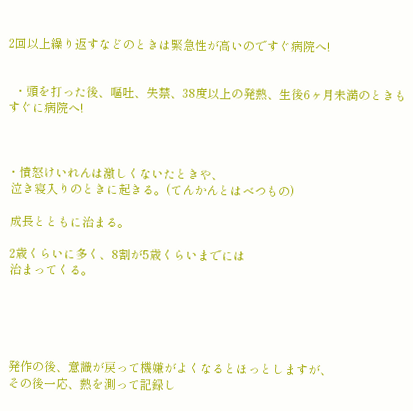2回以上繰り返すなどのときは緊急性が高いのですぐ病院へ!


  ・頭を打った後、嘔吐、失禁、38度以上の発熱、生後6ヶ月未満のときもすぐに病院へ!



・憤怒けいれんは激しくないたときや、
 泣き寝入りのときに起きる。(てんかんとはべつもの)

 成長とともに治まる。

 2歳くらいに多く、8割が5歳くらいまでには
 治まってくる。





 発作の後、意識が戻って機嫌がよくなるとほっとしますが、
 その後一応、熱を測って記録し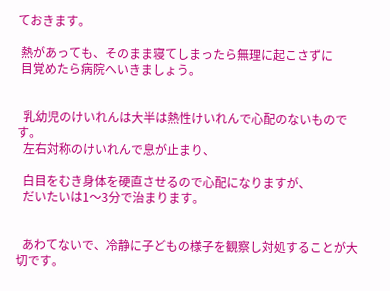ておきます。

 熱があっても、そのまま寝てしまったら無理に起こさずに
 目覚めたら病院へいきましょう。


  乳幼児のけいれんは大半は熱性けいれんで心配のないものです。
  左右対称のけいれんで息が止まり、

  白目をむき身体を硬直させるので心配になりますが、
  だいたいは1〜3分で治まります。


  あわてないで、冷静に子どもの様子を観察し対処することが大切です。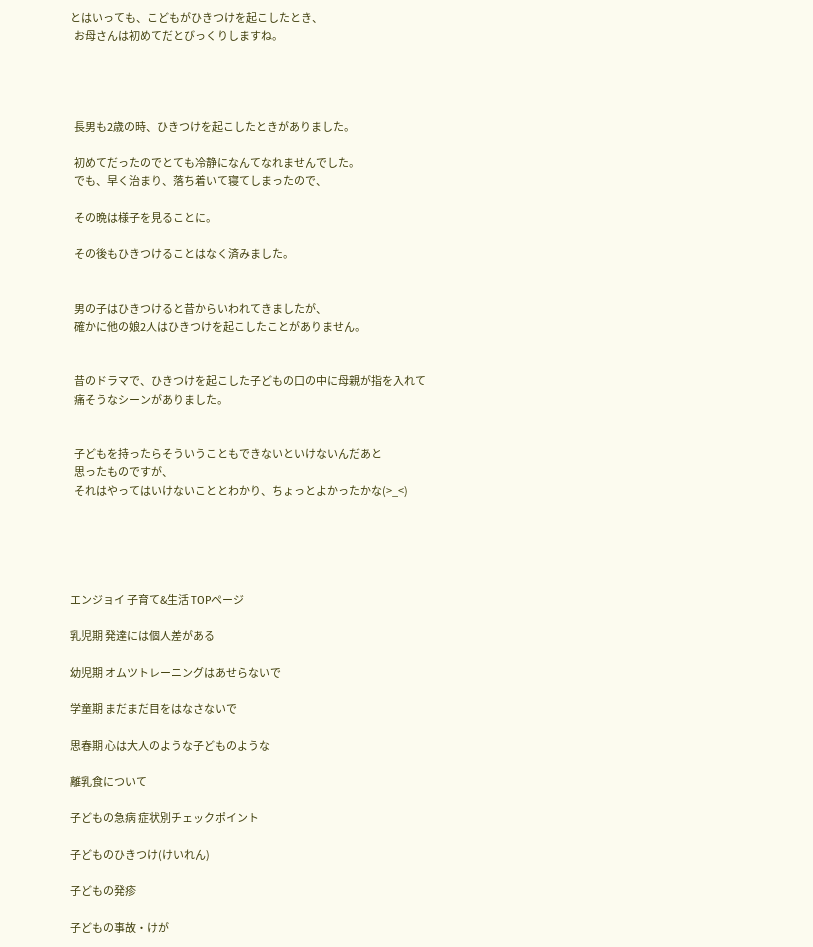とはいっても、こどもがひきつけを起こしたとき、
  お母さんは初めてだとびっくりしますね。




  長男も2歳の時、ひきつけを起こしたときがありました。

  初めてだったのでとても冷静になんてなれませんでした。
  でも、早く治まり、落ち着いて寝てしまったので、

  その晩は様子を見ることに。

  その後もひきつけることはなく済みました。


  男の子はひきつけると昔からいわれてきましたが、
  確かに他の娘2人はひきつけを起こしたことがありません。


  昔のドラマで、ひきつけを起こした子どもの口の中に母親が指を入れて
  痛そうなシーンがありました。


  子どもを持ったらそういうこともできないといけないんだあと
  思ったものですが、
  それはやってはいけないこととわかり、ちょっとよかったかな(>_<)





エンジョイ 子育て&生活 TOPページ

乳児期 発達には個人差がある

幼児期 オムツトレーニングはあせらないで

学童期 まだまだ目をはなさないで

思春期 心は大人のような子どものような

離乳食について

子どもの急病 症状別チェックポイント

子どものひきつけ(けいれん)

子どもの発疹

子どもの事故・けが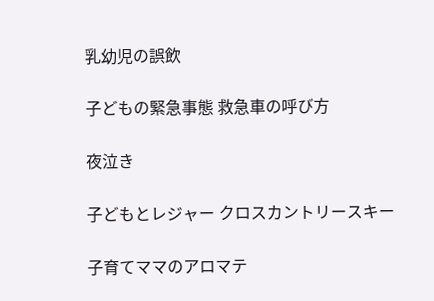乳幼児の誤飲

子どもの緊急事態 救急車の呼び方

夜泣き

子どもとレジャー クロスカントリースキー

子育てママのアロマテ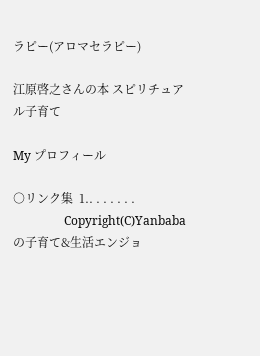ラピー(アロマセラピー)

江原啓之さんの本 スピリチュアル子育て

My プロフィール

○リンク集  1.. . . . . . .
                 Copyright(C)Yanbabaの子育て&生活エンジョ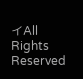イAll Rights Reserved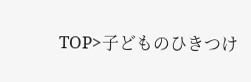TOP>子どものひきつけ